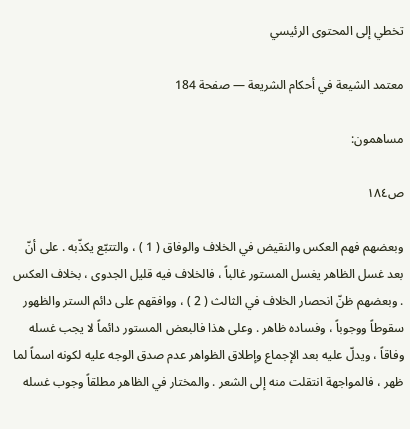تخطي إلى المحتوى الرئيسي

معتمد الشيعة في أحكام الشريعة — صفحة 184

مساهمون:

ص١٨٤

وبعضهم فهم العكس والنقيض في الخلاف والوفاق ( 1 ) ، والتتبّع يكذّبه . على أنّ بعد غسل الظاهر يغسل المستور غالباً ، فالخلاف فيه قليل الجدوى ، بخلاف العكس . وبعضهم ظنّ انحصار الخلاف في الثالث ( 2 ) ، ووافقهم على دائم الستر والظهور سقوطاً ووجوباً ، وفساده ظاهر . وعلى هذا فالبعض المستور دائماً لا يجب غسله وفاقاً ، ويدلّ عليه بعد الإجماع وإطلاق الظواهر عدم صدق الوجه عليه لكونه اسماً لما ظهر ، فالمواجهة انتقلت منه إلى الشعر . والمختار في الظاهر مطلقاً وجوب غسله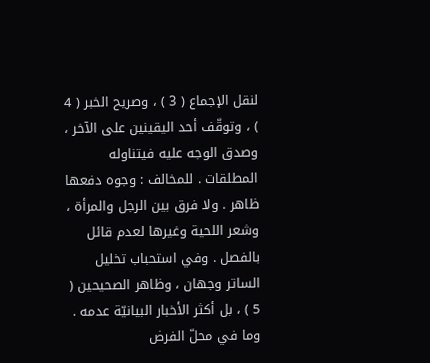لنقل الإجماع ( 3 ) ، وصريح الخبر ( 4 ) ، وتوقّف أحد اليقينين على الآخر ، وصدق الوجه عليه فيتناوله المطلقات . للمخالف : وجوه دفعها ظاهر . ولا فرق بين الرجل والمرأة ، وشعر اللحية وغيرها لعدم قائل بالفصل . وفي استحباب تخليل الساتر وجهان ، وظاهر الصحيحين ( 5 ) ، بل أكثر الأخبار البيانيّة عدمه . وما في محلّ الفرض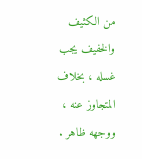من الكثيف والخفيف يجب غسله ، بخلاف المتجاوز عنه ، ووجهه ظاهر .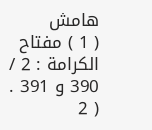هامش
( 1 ) مفتاح الكرامة : 2 / 390 و 391 .
( 2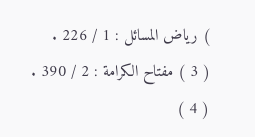) رياض المسائل : 1 / 226 .
( 3 ) مفتاح الكرامة : 2 / 390 .
( 4 )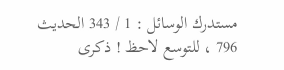مستدرك الوسائل : 1 / 343 الحديث 796 ، للتوسع لاحظ ! ذكرى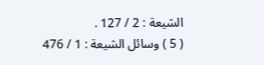الشيعة : 2 / 127 .
( 5 ) وسائل الشيعة : 1 / 476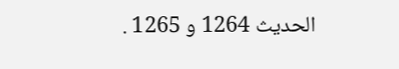الحديث 1264 و 1265 .